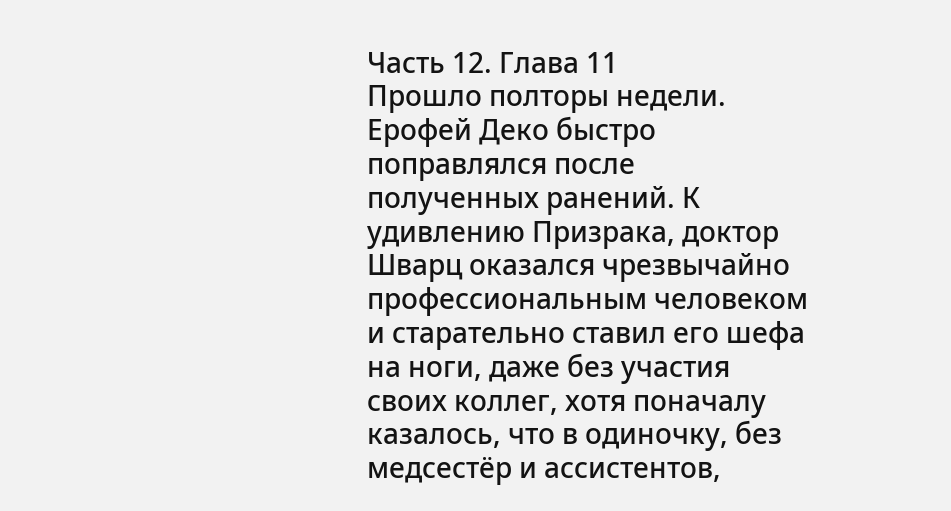Часть 12. Глава 11
Прошло полторы недели. Ерофей Деко быстро поправлялся после полученных ранений. К удивлению Призрака, доктор Шварц оказался чрезвычайно профессиональным человеком и старательно ставил его шефа на ноги, даже без участия своих коллег, хотя поначалу казалось, что в одиночку, без медсестёр и ассистентов,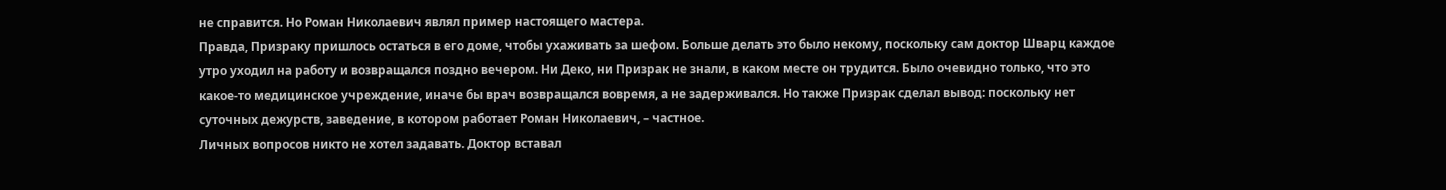не справится. Но Роман Николаевич являл пример настоящего мастера.
Правда, Призраку пришлось остаться в его доме, чтобы ухаживать за шефом. Больше делать это было некому, поскольку сам доктор Шварц каждое утро уходил на работу и возвращался поздно вечером. Ни Деко, ни Призрак не знали, в каком месте он трудится. Было очевидно только, что это какое-то медицинское учреждение, иначе бы врач возвращался вовремя, а не задерживался. Но также Призрак сделал вывод: поскольку нет суточных дежурств, заведение, в котором работает Роман Николаевич, – частное.
Личных вопросов никто не хотел задавать. Доктор вставал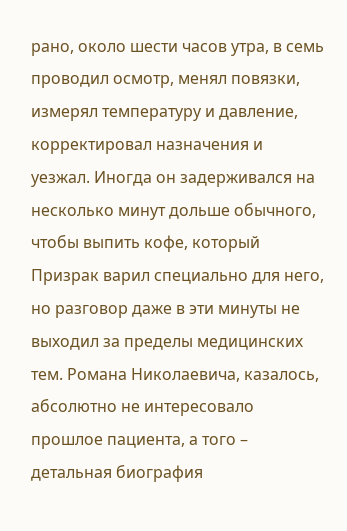рано, около шести часов утра, в семь проводил осмотр, менял повязки, измерял температуру и давление, корректировал назначения и уезжал. Иногда он задерживался на несколько минут дольше обычного, чтобы выпить кофе, который Призрак варил специально для него, но разговор даже в эти минуты не выходил за пределы медицинских тем. Романа Николаевича, казалось, абсолютно не интересовало прошлое пациента, а того – детальная биография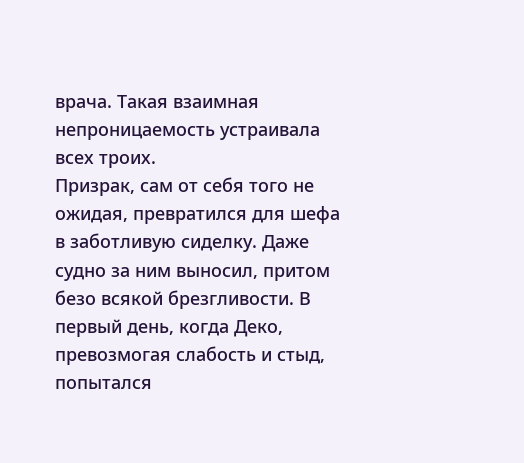врача. Такая взаимная непроницаемость устраивала всех троих.
Призрак, сам от себя того не ожидая, превратился для шефа в заботливую сиделку. Даже судно за ним выносил, притом безо всякой брезгливости. В первый день, когда Деко, превозмогая слабость и стыд, попытался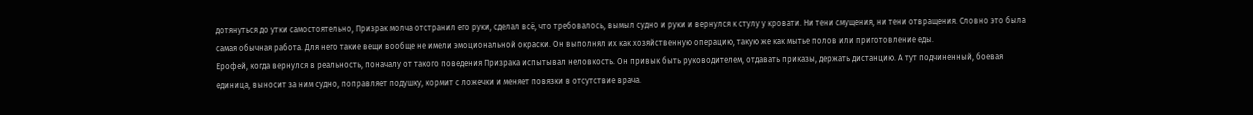дотянуться до утки самостоятельно, Призрак молча отстранил его руки, сделал всё, что требовалось, вымыл судно и руки и вернулся к стулу у кровати. Ни тени смущения, ни тени отвращения. Словно это была самая обычная работа. Для него такие вещи вообще не имели эмоциональной окраски. Он выполнял их как хозяйственную операцию, такую же как мытье полов или приготовление еды.
Ерофей, когда вернулся в реальность, поначалу от такого поведения Призрака испытывал неловкость. Он привык быть руководителем, отдавать приказы, держать дистанцию. А тут подчиненный, боевая единица, выносит за ним судно, поправляет подушку, кормит с ложечки и меняет повязки в отсутствие врача.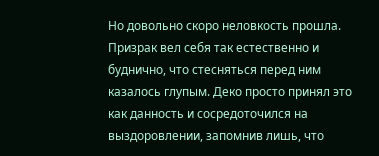Но довольно скоро неловкость прошла. Призрак вел себя так естественно и буднично, что стесняться перед ним казалось глупым. Деко просто принял это как данность и сосредоточился на выздоровлении, запомнив лишь, что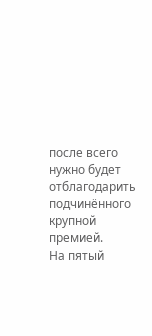после всего нужно будет отблагодарить подчинённого крупной премией.
На пятый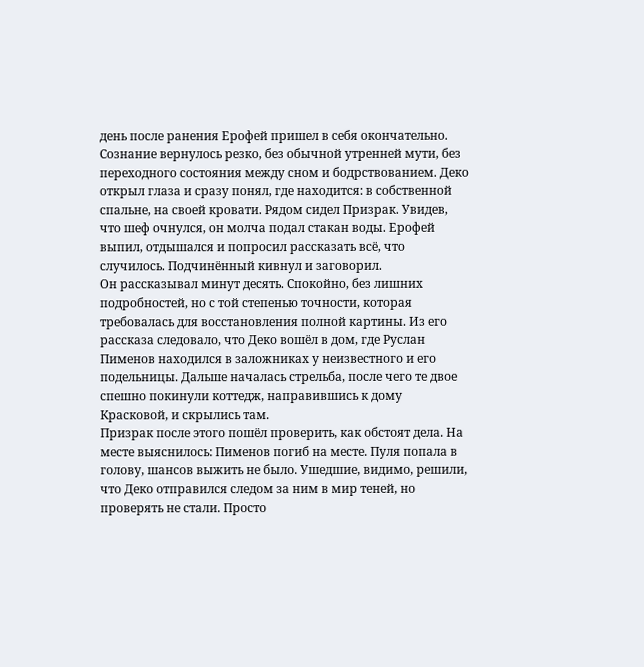день после ранения Ерофей пришел в себя окончательно. Сознание вернулось резко, без обычной утренней мути, без переходного состояния между сном и бодрствованием. Деко открыл глаза и сразу понял, где находится: в собственной спальне, на своей кровати. Рядом сидел Призрак. Увидев, что шеф очнулся, он молча подал стакан воды. Ерофей выпил, отдышался и попросил рассказать всё, что случилось. Подчинённый кивнул и заговорил.
Он рассказывал минут десять. Спокойно, без лишних подробностей, но с той степенью точности, которая требовалась для восстановления полной картины. Из его рассказа следовало, что Деко вошёл в дом, где Руслан Пименов находился в заложниках у неизвестного и его подельницы. Дальше началась стрельба, после чего те двое спешно покинули коттедж, направившись к дому Красковой, и скрылись там.
Призрак после этого пошёл проверить, как обстоят дела. На месте выяснилось: Пименов погиб на месте. Пуля попала в голову, шансов выжить не было. Ушедшие, видимо, решили, что Деко отправился следом за ним в мир теней, но проверять не стали. Просто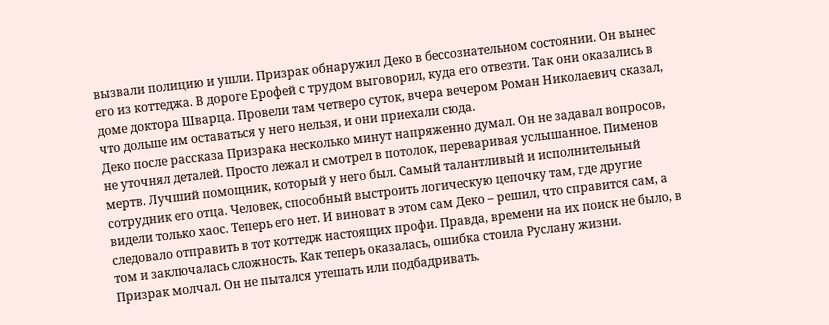вызвали полицию и ушли. Призрак обнаружил Деко в бессознательном состоянии. Он вынес его из коттеджа. В дороге Ерофей с трудом выговорил, куда его отвезти. Так они оказались в доме доктора Шварца. Провели там четверо суток, вчера вечером Роман Николаевич сказал, что дольше им оставаться у него нельзя, и они приехали сюда.
Деко после рассказа Призрака несколько минут напряженно думал. Он не задавал вопросов, не уточнял деталей. Просто лежал и смотрел в потолок, переваривая услышанное. Пименов мертв. Лучший помощник, который у него был. Самый талантливый и исполнительный сотрудник его отца. Человек, способный выстроить логическую цепочку там, где другие видели только хаос. Теперь его нет. И виноват в этом сам Деко – решил, что справится сам, а следовало отправить в тот коттедж настоящих профи. Правда, времени на их поиск не было, в том и заключалась сложность. Как теперь оказалась, ошибка стоила Руслану жизни.
Призрак молчал. Он не пытался утешать или подбадривать.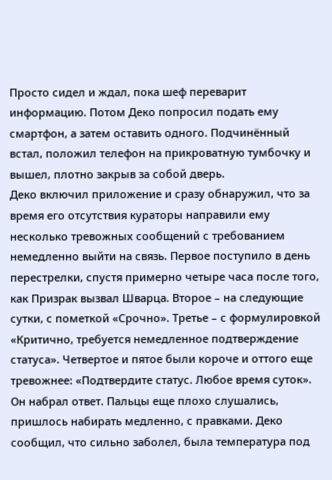Просто сидел и ждал, пока шеф переварит информацию. Потом Деко попросил подать ему смартфон, а затем оставить одного. Подчинённый встал, положил телефон на прикроватную тумбочку и вышел, плотно закрыв за собой дверь.
Деко включил приложение и сразу обнаружил, что за время его отсутствия кураторы направили ему несколько тревожных сообщений с требованием немедленно выйти на связь. Первое поступило в день перестрелки, спустя примерно четыре часа после того, как Призрак вызвал Шварца. Второе – на следующие сутки, с пометкой «Срочно». Третье – с формулировкой «Критично, требуется немедленное подтверждение статуса». Четвертое и пятое были короче и оттого еще тревожнее: «Подтвердите статус. Любое время суток».
Он набрал ответ. Пальцы еще плохо слушались, пришлось набирать медленно, с правками. Деко сообщил, что сильно заболел, была температура под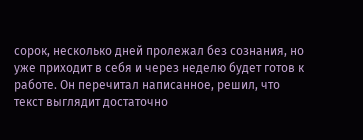сорок, несколько дней пролежал без сознания, но уже приходит в себя и через неделю будет готов к работе. Он перечитал написанное, решил, что текст выглядит достаточно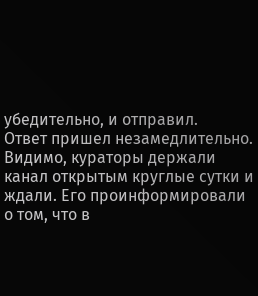убедительно, и отправил.
Ответ пришел незамедлительно. Видимо, кураторы держали канал открытым круглые сутки и ждали. Его проинформировали о том, что в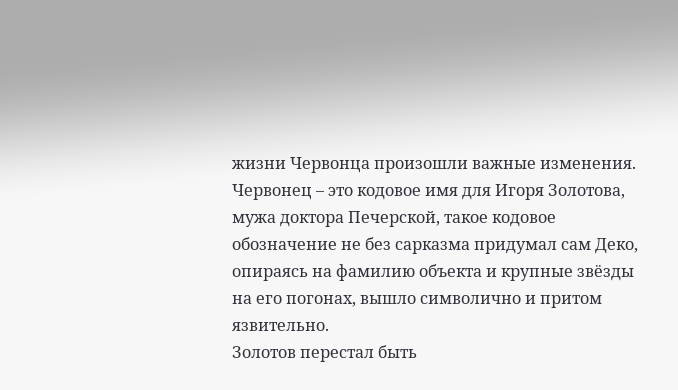жизни Червонца произошли важные изменения. Червонец – это кодовое имя для Игоря Золотова, мужа доктора Печерской, такое кодовое обозначение не без сарказма придумал сам Деко, опираясь на фамилию объекта и крупные звёзды на его погонах, вышло символично и притом язвительно.
Золотов перестал быть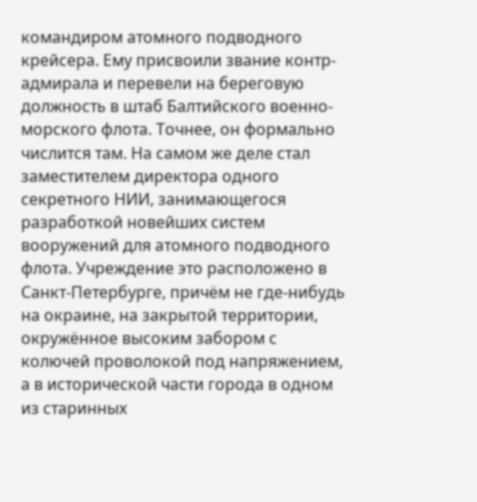командиром атомного подводного крейсера. Ему присвоили звание контр-адмирала и перевели на береговую должность в штаб Балтийского военно-морского флота. Точнее, он формально числится там. На самом же деле стал заместителем директора одного секретного НИИ, занимающегося разработкой новейших систем вооружений для атомного подводного флота. Учреждение это расположено в Санкт-Петербурге, причём не где-нибудь на окраине, на закрытой территории, окружённое высоким забором с колючей проволокой под напряжением, а в исторической части города в одном из старинных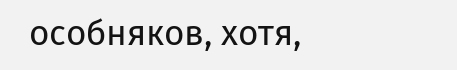особняков, хотя,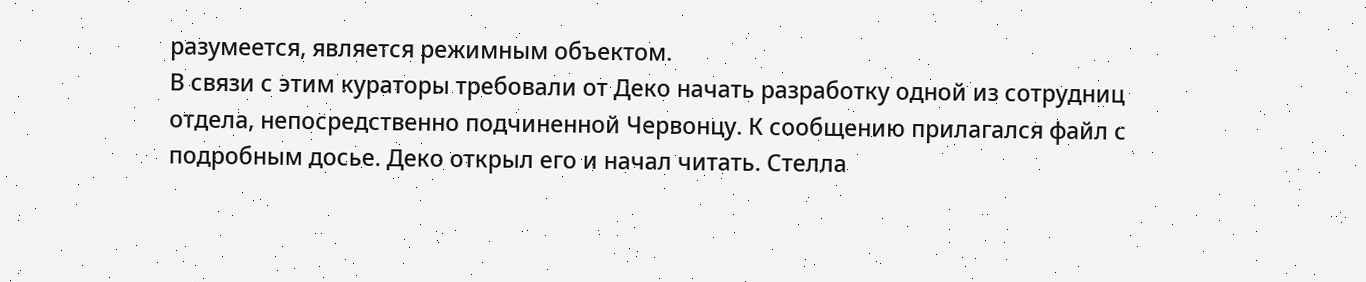разумеется, является режимным объектом.
В связи с этим кураторы требовали от Деко начать разработку одной из сотрудниц отдела, непосредственно подчиненной Червонцу. К сообщению прилагался файл с подробным досье. Деко открыл его и начал читать. Стелла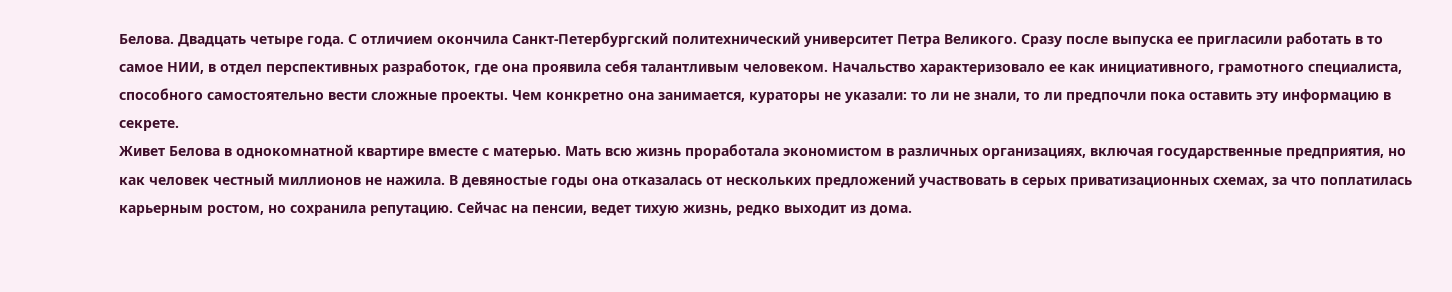Белова. Двадцать четыре года. С отличием окончила Санкт-Петербургский политехнический университет Петра Великого. Сразу после выпуска ее пригласили работать в то самое НИИ, в отдел перспективных разработок, где она проявила себя талантливым человеком. Начальство характеризовало ее как инициативного, грамотного специалиста, способного самостоятельно вести сложные проекты. Чем конкретно она занимается, кураторы не указали: то ли не знали, то ли предпочли пока оставить эту информацию в секрете.
Живет Белова в однокомнатной квартире вместе с матерью. Мать всю жизнь проработала экономистом в различных организациях, включая государственные предприятия, но как человек честный миллионов не нажила. В девяностые годы она отказалась от нескольких предложений участвовать в серых приватизационных схемах, за что поплатилась карьерным ростом, но сохранила репутацию. Сейчас на пенсии, ведет тихую жизнь, редко выходит из дома.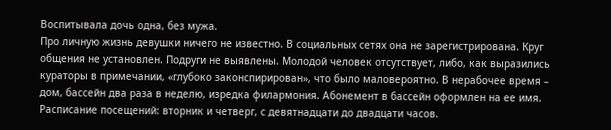Воспитывала дочь одна, без мужа.
Про личную жизнь девушки ничего не известно. В социальных сетях она не зарегистрирована. Круг общения не установлен. Подруги не выявлены. Молодой человек отсутствует, либо, как выразились кураторы в примечании, «глубоко законспирирован», что было маловероятно. В нерабочее время – дом, бассейн два раза в неделю, изредка филармония. Абонемент в бассейн оформлен на ее имя. Расписание посещений: вторник и четверг, с девятнадцати до двадцати часов.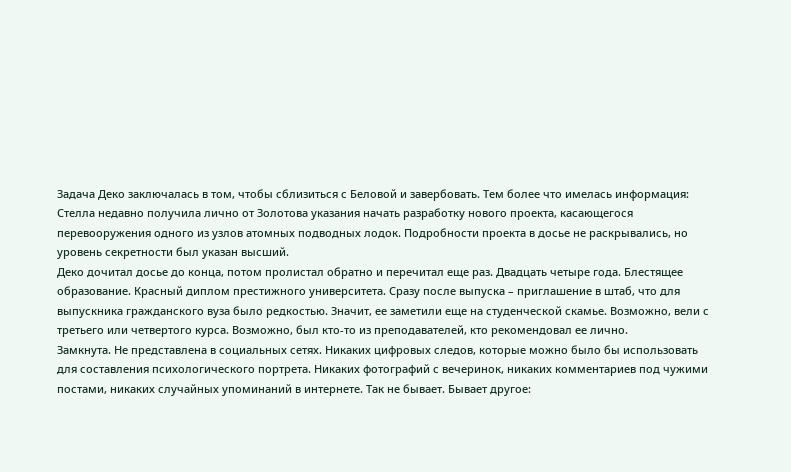Задача Деко заключалась в том, чтобы сблизиться с Беловой и завербовать. Тем более что имелась информация: Стелла недавно получила лично от Золотова указания начать разработку нового проекта, касающегося перевооружения одного из узлов атомных подводных лодок. Подробности проекта в досье не раскрывались, но уровень секретности был указан высший.
Деко дочитал досье до конца, потом пролистал обратно и перечитал еще раз. Двадцать четыре года. Блестящее образование. Красный диплом престижного университета. Сразу после выпуска – приглашение в штаб, что для выпускника гражданского вуза было редкостью. Значит, ее заметили еще на студенческой скамье. Возможно, вели с третьего или четвертого курса. Возможно, был кто-то из преподавателей, кто рекомендовал ее лично.
Замкнута. Не представлена в социальных сетях. Никаких цифровых следов, которые можно было бы использовать для составления психологического портрета. Никаких фотографий с вечеринок, никаких комментариев под чужими постами, никаких случайных упоминаний в интернете. Так не бывает. Бывает другое: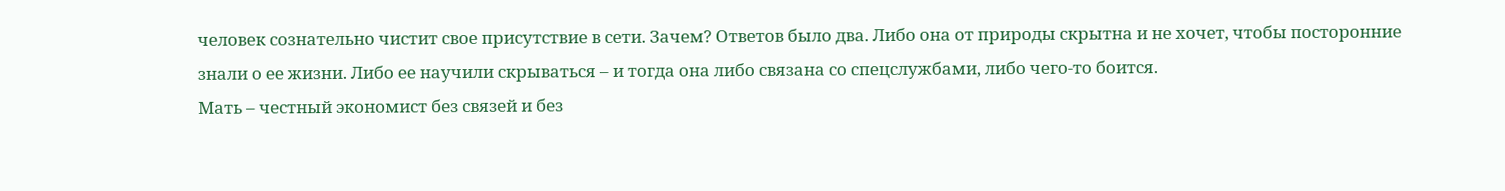человек сознательно чистит свое присутствие в сети. Зачем? Ответов было два. Либо она от природы скрытна и не хочет, чтобы посторонние знали о ее жизни. Либо ее научили скрываться – и тогда она либо связана со спецслужбами, либо чего-то боится.
Мать – честный экономист без связей и без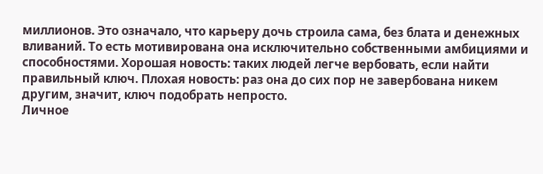миллионов. Это означало, что карьеру дочь строила сама, без блата и денежных вливаний. То есть мотивирована она исключительно собственными амбициями и способностями. Хорошая новость: таких людей легче вербовать, если найти правильный ключ. Плохая новость: раз она до сих пор не завербована никем другим, значит, ключ подобрать непросто.
Личное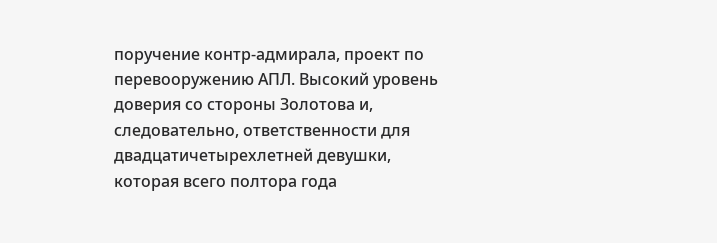поручение контр-адмирала, проект по перевооружению АПЛ. Высокий уровень доверия со стороны Золотова и, следовательно, ответственности для двадцатичетырехлетней девушки, которая всего полтора года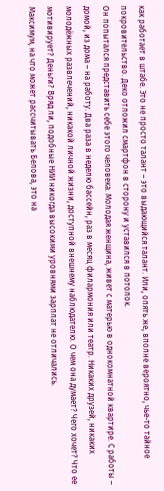как работает в штабе. Это не просто талант – это выдающийся талант. Или, опять же, вполне вероятно, чье-то тайное покровительство. Деко отложил смартфон в сторону и уставился в потолок.
Он попытался представить себе этого человека. Молодая женщина, живет с матерью в однокомнатной квартире. С работы – домой, из дома – на работу. Два раза в неделю бассейн, раз в месяц филармония или театр. Никаких друзей, никаких молодёжных развлечений, никакой личной жизни, доступной внешнему наблюдателю. О чем она думает? Чего хочет? Что ее мотивирует? Деньги? Вряд ли, подобные НИИ никогда высокими уровнями зарплат не отличались.
Максимум, на что может рассчитывать Белова, это на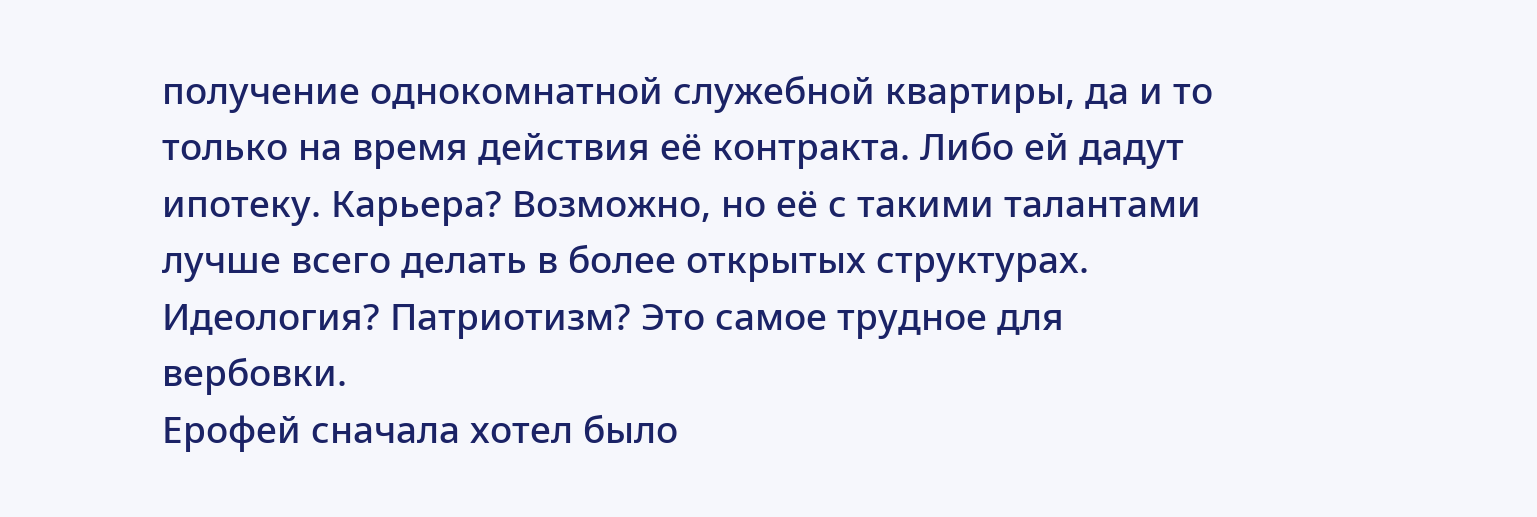получение однокомнатной служебной квартиры, да и то только на время действия её контракта. Либо ей дадут ипотеку. Карьера? Возможно, но её с такими талантами лучше всего делать в более открытых структурах. Идеология? Патриотизм? Это самое трудное для вербовки.
Ерофей сначала хотел было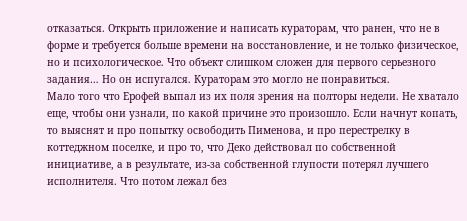отказаться. Открыть приложение и написать кураторам, что ранен, что не в форме и требуется больше времени на восстановление, и не только физическое, но и психологическое. Что объект слишком сложен для первого серьезного задания… Но он испугался. Кураторам это могло не понравиться.
Мало того что Ерофей выпал из их поля зрения на полторы недели. Не хватало еще, чтобы они узнали, по какой причине это произошло. Если начнут копать, то выяснят и про попытку освободить Пименова, и про перестрелку в коттеджном поселке, и про то, что Деко действовал по собственной инициативе, а в результате, из-за собственной глупости потерял лучшего исполнителя. Что потом лежал без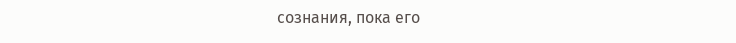сознания, пока его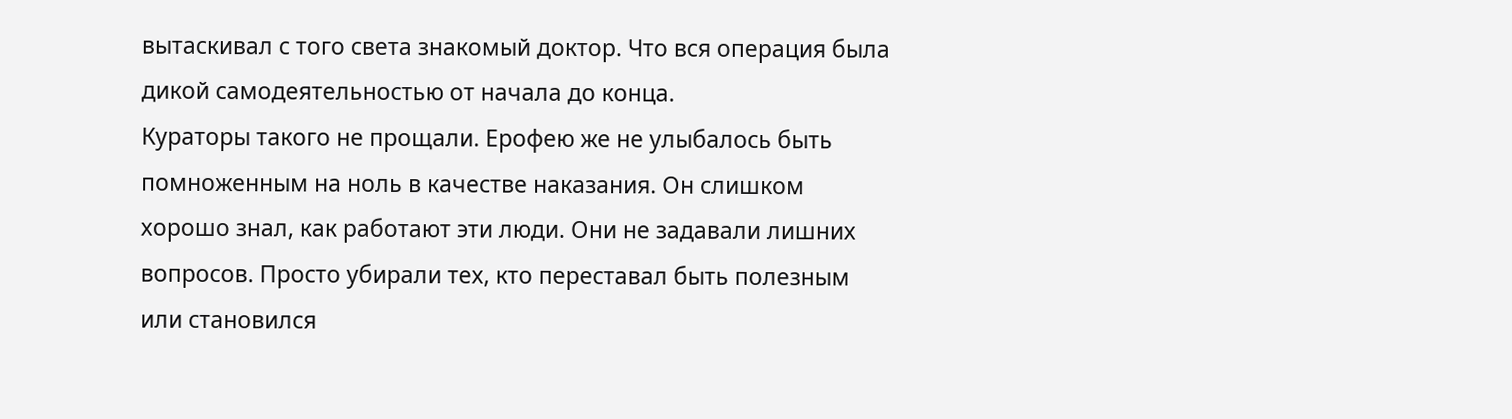вытаскивал с того света знакомый доктор. Что вся операция была дикой самодеятельностью от начала до конца.
Кураторы такого не прощали. Ерофею же не улыбалось быть помноженным на ноль в качестве наказания. Он слишком хорошо знал, как работают эти люди. Они не задавали лишних вопросов. Просто убирали тех, кто переставал быть полезным или становился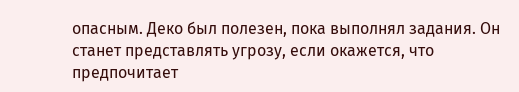опасным. Деко был полезен, пока выполнял задания. Он станет представлять угрозу, если окажется, что предпочитает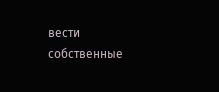вести собственные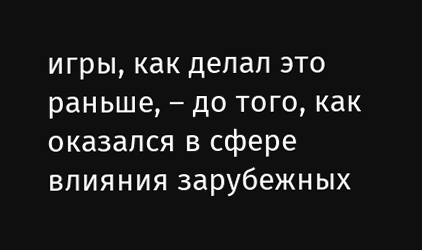игры, как делал это раньше, – до того, как оказался в сфере влияния зарубежных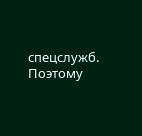спецслужб.
Поэтому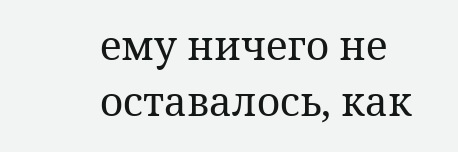ему ничего не оставалось, как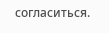согласиться.